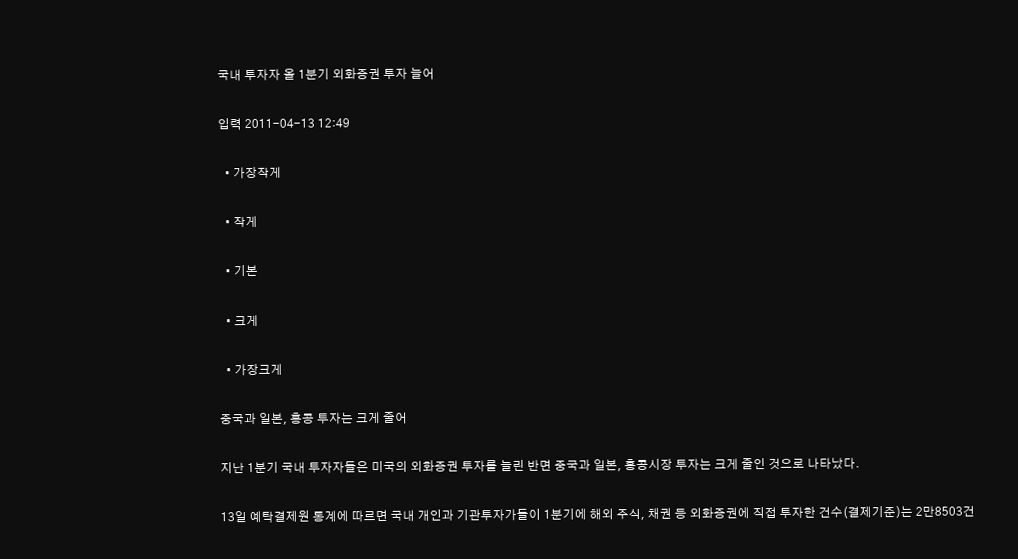국내 투자자 올 1분기 외화증권 투자 늘어

입력 2011-04-13 12:49

  • 가장작게

  • 작게

  • 기본

  • 크게

  • 가장크게

중국과 일본, 홍콩 투자는 크게 줄어

지난 1분기 국내 투자자들은 미국의 외화증권 투자를 늘린 반면 중국과 일본, 홍콩시장 투자는 크게 줄인 것으로 나타났다.

13일 예탁결제원 통계에 따르면 국내 개인과 기관투자가들이 1분기에 해외 주식, 채권 등 외화증권에 직접 투자한 건수(결제기준)는 2만8503건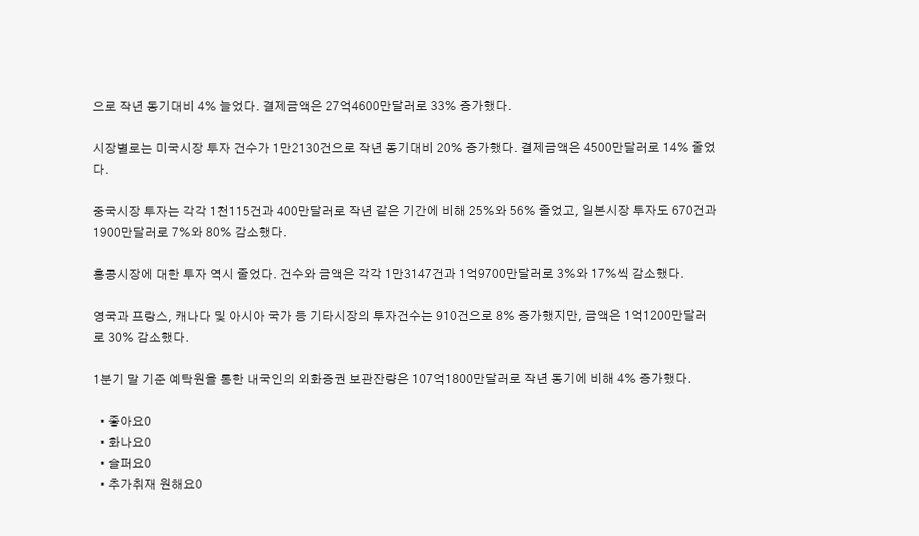으로 작년 동기대비 4% 늘었다. 결제금액은 27억4600만달러로 33% 증가했다.

시장별로는 미국시장 투자 건수가 1만2130건으로 작년 동기대비 20% 증가했다. 결제금액은 4500만달러로 14% 줄었다.

중국시장 투자는 각각 1천115건과 400만달러로 작년 같은 기간에 비해 25%와 56% 줄었고, 일본시장 투자도 670건과 1900만달러로 7%와 80% 감소했다.

홍콩시장에 대한 투자 역시 줄었다. 건수와 금액은 각각 1만3147건과 1억9700만달러로 3%와 17%씩 감소했다.

영국과 프랑스, 캐나다 및 아시아 국가 등 기타시장의 투자건수는 910건으로 8% 증가했지만, 금액은 1억1200만달러로 30% 감소했다.

1분기 말 기준 예탁원을 통한 내국인의 외화증권 보관잔량은 107억1800만달러로 작년 동기에 비해 4% 증가했다.

  • 좋아요0
  • 화나요0
  • 슬퍼요0
  • 추가취재 원해요0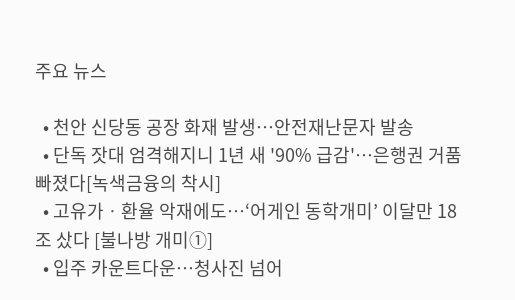주요 뉴스

  • 천안 신당동 공장 화재 발생…안전재난문자 발송
  • 단독 잣대 엄격해지니 1년 새 '90% 급감'…은행권 거품 빠졌다[녹색금융의 착시]
  • 고유가ㆍ환율 악재에도…‘어게인 동학개미’ 이달만 18조 샀다 [불나방 개미①]
  • 입주 카운트다운…청사진 넘어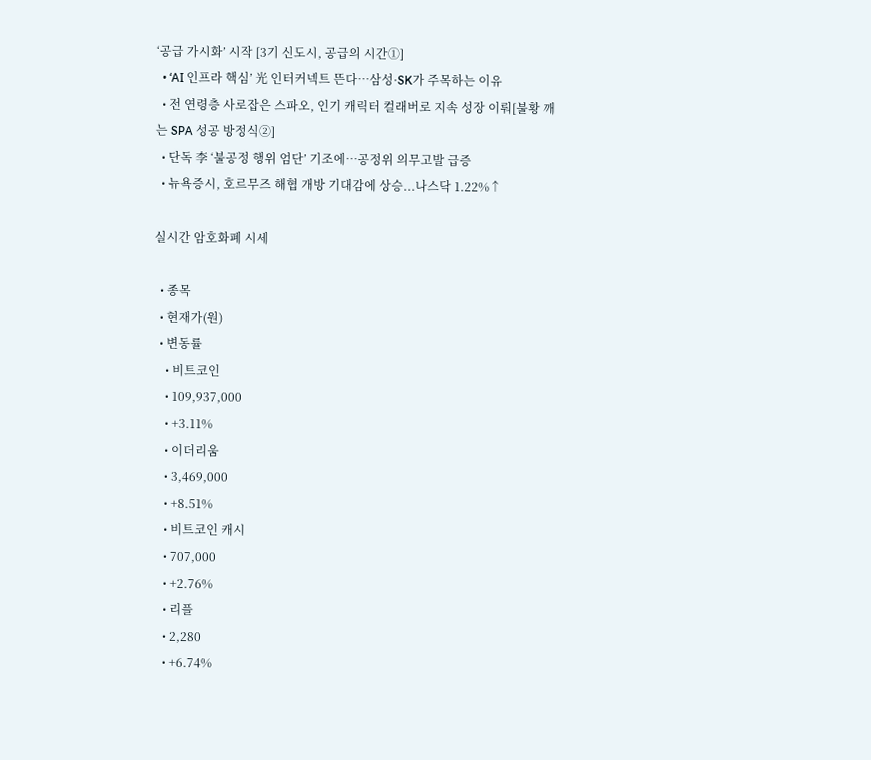‘공급 가시화’ 시작 [3기 신도시, 공급의 시간①]
  • ‘AI 인프라 핵심’ 光 인터커넥트 뜬다…삼성·SK가 주목하는 이유
  • 전 연령층 사로잡은 스파오, 인기 캐릭터 컬래버로 지속 성장 이뤄[불황 깨는 SPA 성공 방정식②]
  • 단독 李 ‘불공정 행위 엄단’ 기조에…공정위 의무고발 급증
  • 뉴욕증시, 호르무즈 해협 개방 기대감에 상승...나스닥 1.22%↑

실시간 암호화폐 시세

  • 종목
  • 현재가(원)
  • 변동률
    • 비트코인
    • 109,937,000
    • +3.11%
    • 이더리움
    • 3,469,000
    • +8.51%
    • 비트코인 캐시
    • 707,000
    • +2.76%
    • 리플
    • 2,280
    • +6.74%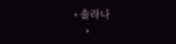• 솔라나
    •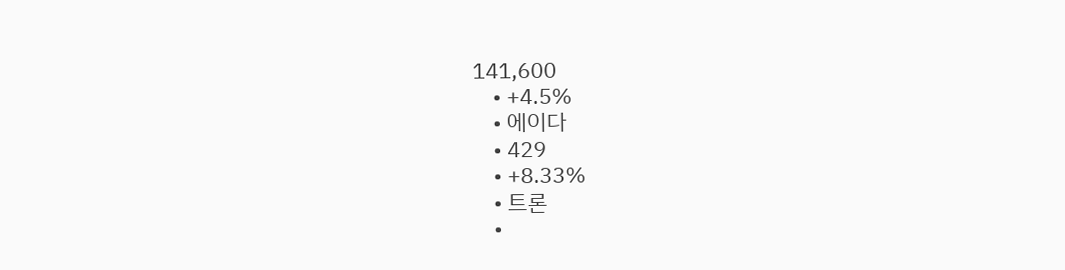141,600
    • +4.5%
    • 에이다
    • 429
    • +8.33%
    • 트론
    •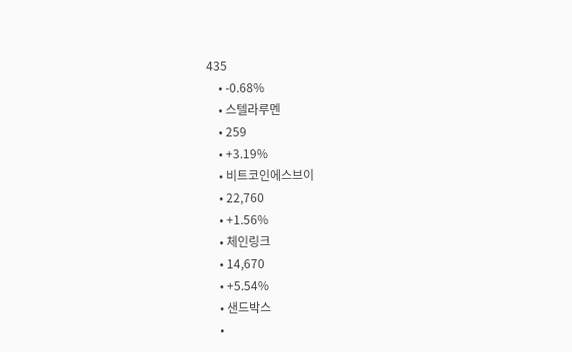435
    • -0.68%
    • 스텔라루멘
    • 259
    • +3.19%
    • 비트코인에스브이
    • 22,760
    • +1.56%
    • 체인링크
    • 14,670
    • +5.54%
    • 샌드박스
    •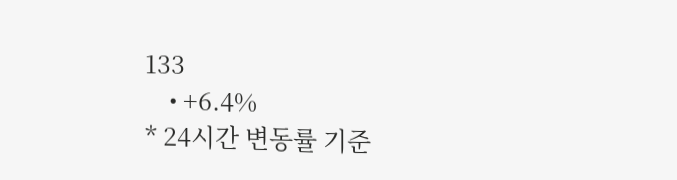133
    • +6.4%
* 24시간 변동률 기준